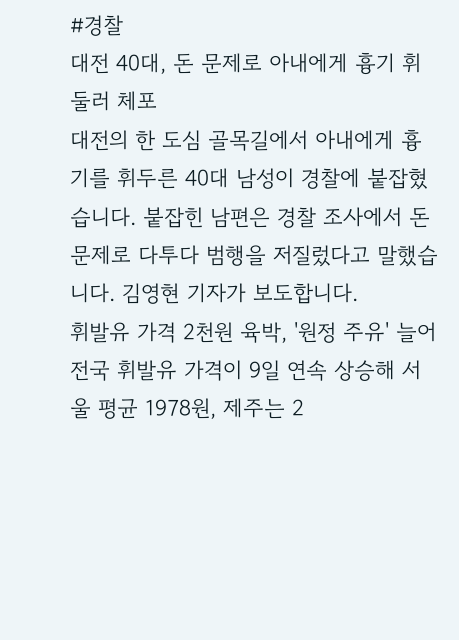#경찰
대전 40대, 돈 문제로 아내에게 흉기 휘둘러 체포
대전의 한 도심 골목길에서 아내에게 흉기를 휘두른 40대 남성이 경찰에 붙잡혔습니다. 붙잡힌 남편은 경찰 조사에서 돈 문제로 다투다 범행을 저질렀다고 말했습니다. 김영현 기자가 보도합니다.
휘발유 가격 2천원 육박, '원정 주유' 늘어
전국 휘발유 가격이 9일 연속 상승해 서울 평균 1978원, 제주는 2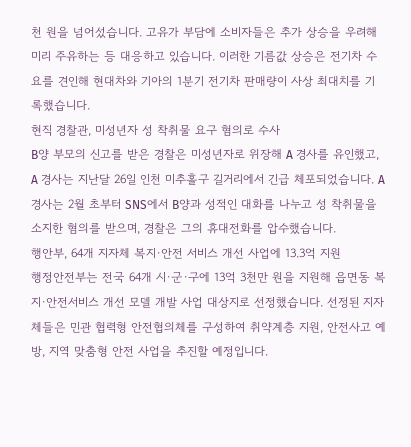천 원을 넘어섰습니다. 고유가 부담에 소비자들은 추가 상승을 우려해 미리 주유하는 등 대응하고 있습니다. 이러한 기름값 상승은 전기차 수요를 견인해 현대차와 기아의 1분기 전기차 판매량이 사상 최대치를 기록했습니다.
현직 경찰관, 미성년자 성 착취물 요구 혐의로 수사
B양 부모의 신고를 받은 경찰은 미성년자로 위장해 A 경사를 유인했고, A 경사는 지난달 26일 인천 미추홀구 길거리에서 긴급 체포되었습니다. A 경사는 2월 초부터 SNS에서 B양과 성적인 대화를 나누고 성 착취물을 소지한 혐의를 받으며, 경찰은 그의 휴대전화를 압수했습니다.
행안부, 64개 지자체 복지·안전 서비스 개선 사업에 13.3억 지원
행정안전부는 전국 64개 시·군·구에 13억 3천만 원을 지원해 읍면동 복지·안전서비스 개선 모델 개발 사업 대상지로 선정했습니다. 선정된 지자체들은 민관 협력형 안전협의체를 구성하여 취약계층 지원, 안전사고 예방, 지역 맞춤형 안전 사업을 추진할 예정입니다.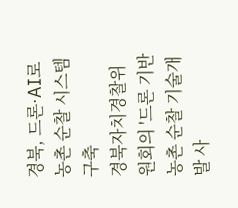경북, 드론·AI로 농촌 순찰 시스템 구축
경북자치경찰위원회의 '드론 기반 농촌 순찰 기술개발 사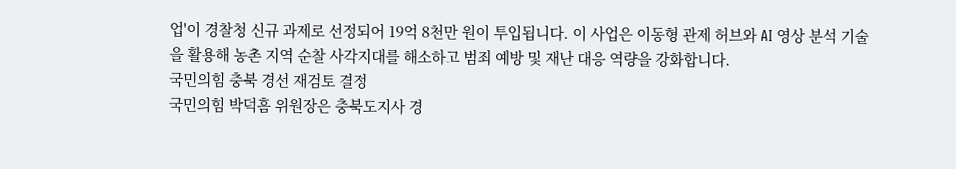업'이 경찰청 신규 과제로 선정되어 19억 8천만 원이 투입됩니다. 이 사업은 이동형 관제 허브와 AI 영상 분석 기술을 활용해 농촌 지역 순찰 사각지대를 해소하고 범죄 예방 및 재난 대응 역량을 강화합니다.
국민의힘 충북 경선 재검토 결정
국민의힘 박덕흠 위원장은 충북도지사 경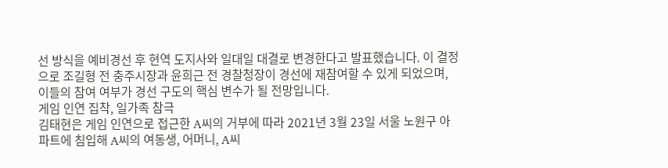선 방식을 예비경선 후 현역 도지사와 일대일 대결로 변경한다고 발표했습니다. 이 결정으로 조길형 전 충주시장과 윤희근 전 경찰청장이 경선에 재참여할 수 있게 되었으며, 이들의 참여 여부가 경선 구도의 핵심 변수가 될 전망입니다.
게임 인연 집착, 일가족 참극
김태현은 게임 인연으로 접근한 A씨의 거부에 따라 2021년 3월 23일 서울 노원구 아파트에 침입해 A씨의 여동생, 어머니, A씨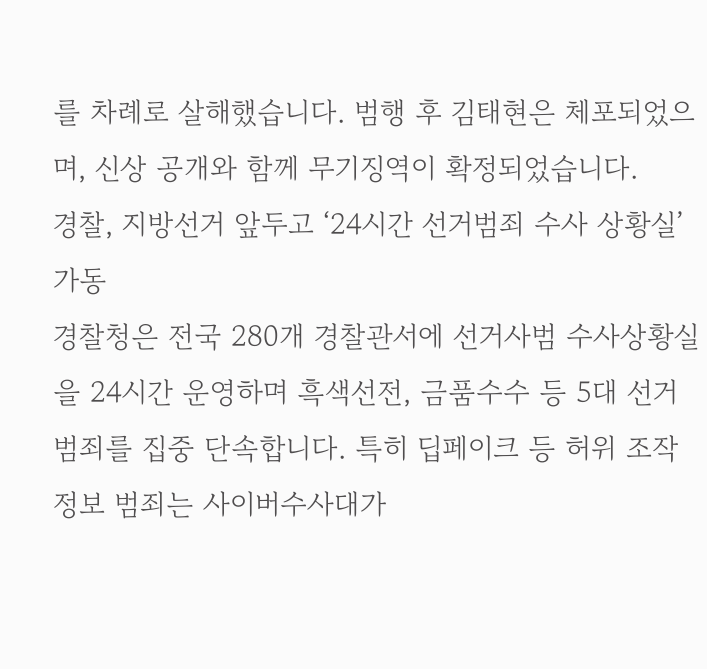를 차례로 살해했습니다. 범행 후 김태현은 체포되었으며, 신상 공개와 함께 무기징역이 확정되었습니다.
경찰, 지방선거 앞두고 ‘24시간 선거범죄 수사 상황실’ 가동
경찰청은 전국 280개 경찰관서에 선거사범 수사상황실을 24시간 운영하며 흑색선전, 금품수수 등 5대 선거 범죄를 집중 단속합니다. 특히 딥페이크 등 허위 조작 정보 범죄는 사이버수사대가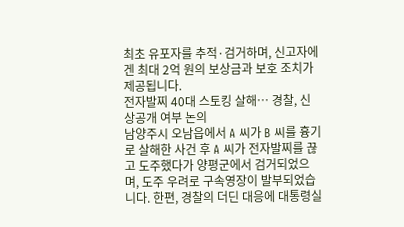최초 유포자를 추적·검거하며, 신고자에겐 최대 2억 원의 보상금과 보호 조치가 제공됩니다.
전자발찌 40대 스토킹 살해… 경찰, 신상공개 여부 논의
남양주시 오남읍에서 A 씨가 B 씨를 흉기로 살해한 사건 후 A 씨가 전자발찌를 끊고 도주했다가 양평군에서 검거되었으며, 도주 우려로 구속영장이 발부되었습니다. 한편, 경찰의 더딘 대응에 대통령실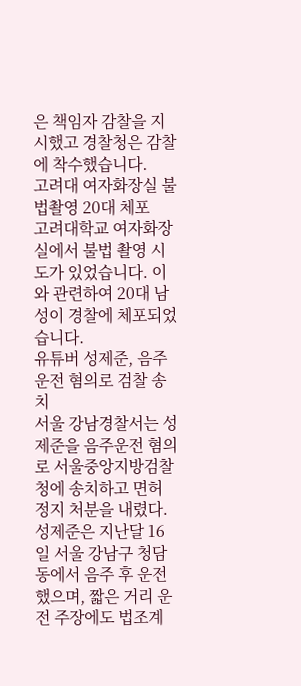은 책임자 감찰을 지시했고 경찰청은 감찰에 착수했습니다.
고려대 여자화장실 불법촬영 20대 체포
고려대학교 여자화장실에서 불법 촬영 시도가 있었습니다. 이와 관련하여 20대 남성이 경찰에 체포되었습니다.
유튜버 성제준, 음주운전 혐의로 검찰 송치
서울 강남경찰서는 성제준을 음주운전 혐의로 서울중앙지방검찰청에 송치하고 면허 정지 처분을 내렸다. 성제준은 지난달 16일 서울 강남구 청담동에서 음주 후 운전했으며, 짧은 거리 운전 주장에도 법조계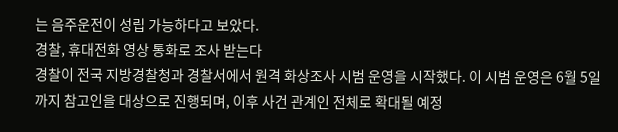는 음주운전이 성립 가능하다고 보았다.
경찰, 휴대전화 영상 통화로 조사 받는다
경찰이 전국 지방경찰청과 경찰서에서 원격 화상조사 시범 운영을 시작했다. 이 시범 운영은 6월 5일까지 참고인을 대상으로 진행되며, 이후 사건 관계인 전체로 확대될 예정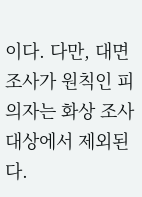이다. 다만, 대면 조사가 원칙인 피의자는 화상 조사 대상에서 제외된다.